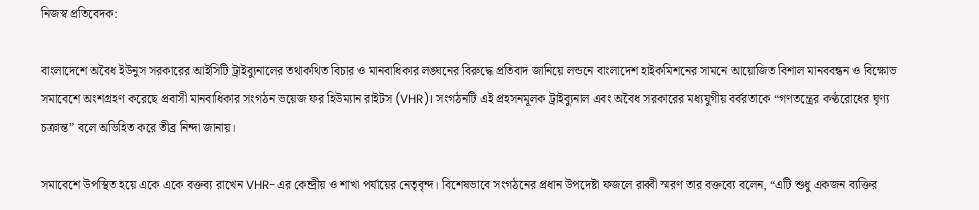নিজস্ব প্রতিবেদক:

বাংলাদেশে অবৈধ ইউনুস সরকারের আইসিটি ট্রাইব্যুনালের তথাকথিত বিচার ও মানবাধিকার লঙ্ঘনের বিরুদ্ধে প্রতিবাদ জানিয়ে লন্ডনে বাংলাদেশ হাইকমিশনের সামনে আয়োজিত বিশাল মানববন্ধন ও বিক্ষোভ সমাবেশে অংশগ্রহণ করেছে প্রবাসী মানবাধিকার সংগঠন ভয়েজ ফর হিউম্যান রাইটস (VHR)। সংগঠনটি এই প্রহসনমূলক ট্রাইব্যুনাল এবং অবৈধ সরকারের মধ্যযুগীয় বর্বরতাকে “গণতন্ত্রের কণ্ঠরোধের ঘৃণ্য চক্রান্ত” বলে অভিহিত করে তীব্র নিন্দা জানায়।

সমাবেশে উপস্থিত হয়ে একে একে বক্তব্য রাখেন VHR-এর কেন্দ্রীয় ও শাখা পর্যায়ের নেতৃবৃন্দ। বিশেষভাবে সংগঠনের প্রধান উপদেষ্টা ফজলে রাব্বী স্মরণ তার বক্তব্যে বলেন, “এটি শুধু একজন ব্যক্তির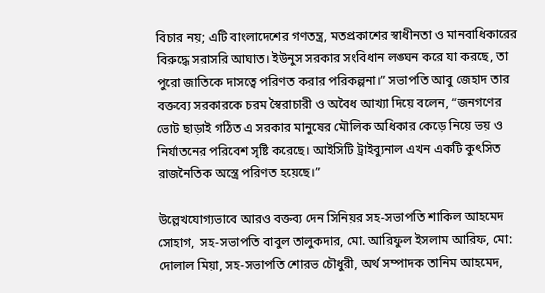বিচার নয়; এটি বাংলাদেশের গণতন্ত্র, মতপ্রকাশের স্বাধীনতা ও মানবাধিকারের বিরুদ্ধে সরাসরি আঘাত। ইউনুস সরকার সংবিধান লঙ্ঘন করে যা করছে, তা পুরো জাতিকে দাসত্বে পরিণত করার পরিকল্পনা।” সভাপতি আবু জেহাদ তার বক্তব্যে সরকারকে চরম স্বৈরাচারী ও অবৈধ আখ্যা দিয়ে বলেন, “জনগণের ভোট ছাড়াই গঠিত এ সরকার মানুষের মৌলিক অধিকার কেড়ে নিয়ে ভয় ও নির্যাতনের পরিবেশ সৃষ্টি করেছে। আইসিটি ট্রাইব্যুনাল এখন একটি কুৎসিত রাজনৈতিক অস্ত্রে পরিণত হয়েছে।”

উল্লেখযোগ্যভাবে আরও বক্তব্য দেন সিনিয়র সহ-সভাপতি শাকিল আহমেদ সোহাগ,  সহ-সভাপতি বাবুল তালুকদার, মো. আরিফুল ইসলাম আরিফ, মো: দোলাল মিয়া, সহ-সভাপতি শোরভ চৌধুরী, অর্থ সম্পাদক তানিম আহমেদ,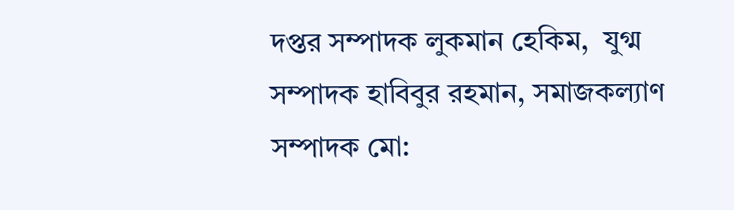দপ্তর সম্পাদক লুকমান হেকিম,  যুগ্ম সম্পাদক হাবিবুর রহমান, সমাজকল্যাণ সম্পাদক মো: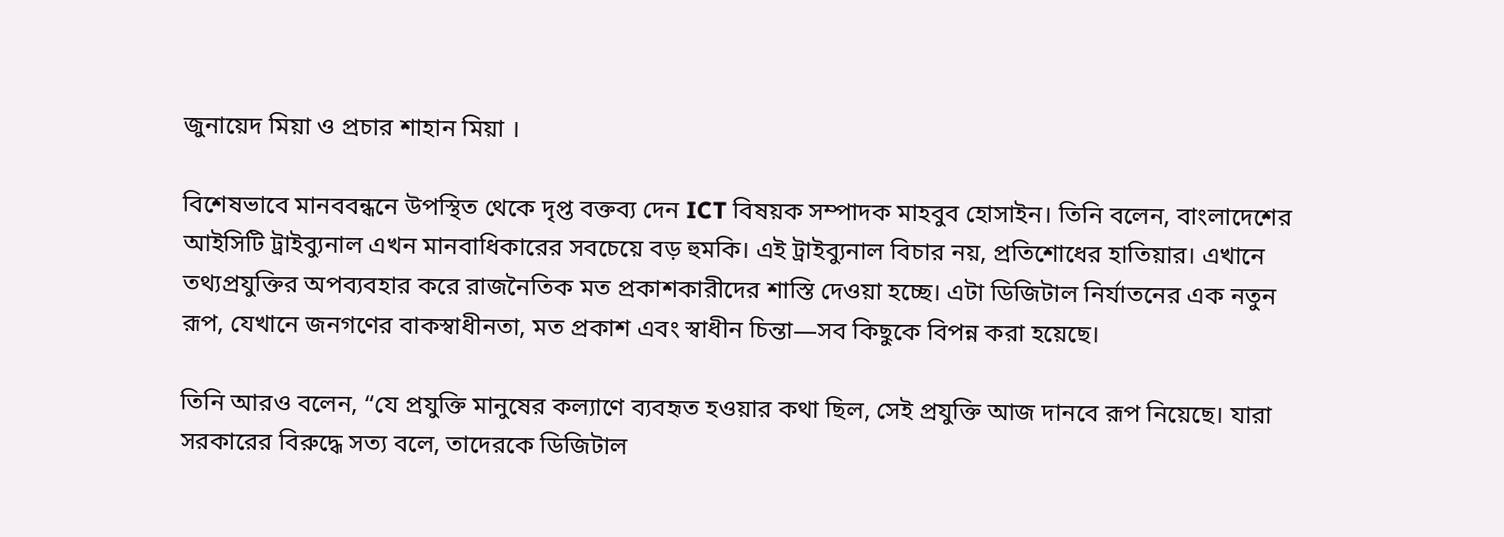জুনায়েদ মিয়া ও প্রচার শাহান মিয়া ।

বিশেষভাবে মানববন্ধনে উপস্থিত থেকে দৃপ্ত বক্তব্য দেন ICT বিষয়ক সম্পাদক মাহবুব হোসাইন। তিনি বলেন, বাংলাদেশের আইসিটি ট্রাইব্যুনাল এখন মানবাধিকারের সবচেয়ে বড় হুমকি। এই ট্রাইব্যুনাল বিচার নয়, প্রতিশোধের হাতিয়ার। এখানে তথ্যপ্রযুক্তির অপব্যবহার করে রাজনৈতিক মত প্রকাশকারীদের শাস্তি দেওয়া হচ্ছে। এটা ডিজিটাল নির্যাতনের এক নতুন রূপ, যেখানে জনগণের বাকস্বাধীনতা, মত প্রকাশ এবং স্বাধীন চিন্তা—সব কিছুকে বিপন্ন করা হয়েছে।

তিনি আরও বলেন, “যে প্রযুক্তি মানুষের কল্যাণে ব্যবহৃত হওয়ার কথা ছিল, সেই প্রযুক্তি আজ দানবে রূপ নিয়েছে। যারা সরকারের বিরুদ্ধে সত্য বলে, তাদেরকে ডিজিটাল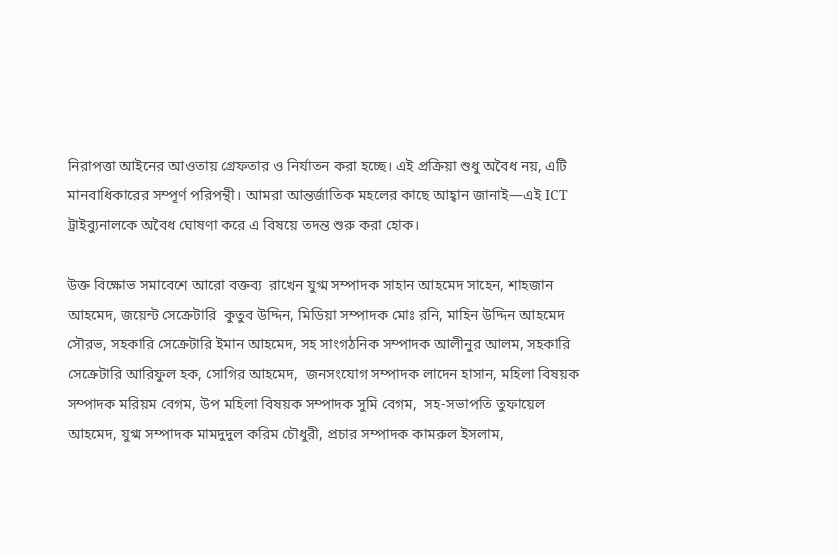নিরাপত্তা আইনের আওতায় গ্রেফতার ও নির্যাতন করা হচ্ছে। এই প্রক্রিয়া শুধু অবৈধ নয়, এটি মানবাধিকারের সম্পূর্ণ পরিপন্থী। আমরা আন্তর্জাতিক মহলের কাছে আহ্বান জানাই—এই ICT ট্রাইব্যুনালকে অবৈধ ঘোষণা করে এ বিষয়ে তদন্ত শুরু করা হোক।

উক্ত বিক্ষোভ সমাবেশে আরো বক্তব্য  রাখেন যুগ্ম সম্পাদক সাহান আহমেদ সাহেন, শাহজান আহমেদ, জয়েন্ট সেক্রেটারি  কুতুব উদ্দিন, মিডিয়া সম্পাদক মোঃ রনি, মাহিন উদ্দিন আহমেদ সৌরভ, সহকারি সেক্রেটারি ইমান আহমেদ, সহ সাংগঠনিক সম্পাদক আলীনুর আলম, সহকারি সেক্রেটারি আরিফুল হক, সোগির আহমেদ,  জনসংযোগ সম্পাদক লাদেন হাসান, মহিলা বিষয়ক সম্পাদক মরিয়ম বেগম, উপ মহিলা বিষয়ক সম্পাদক সুমি বেগম,  সহ-সভাপতি তুফায়েল আহমেদ, যুগ্ম সম্পাদক মামদুদুল করিম চৌধুরী, প্রচার সম্পাদক কামরুল ইসলাম,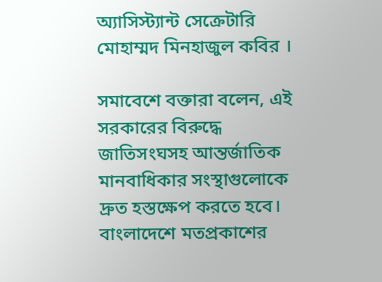অ্যাসিস্ট্যান্ট সেক্রেটারি মোহাম্মদ মিনহাজুল কবির ।

সমাবেশে বক্তারা বলেন, এই সরকারের বিরুদ্ধে জাতিসংঘসহ আন্তর্জাতিক মানবাধিকার সংস্থাগুলোকে দ্রুত হস্তক্ষেপ করতে হবে। বাংলাদেশে মতপ্রকাশের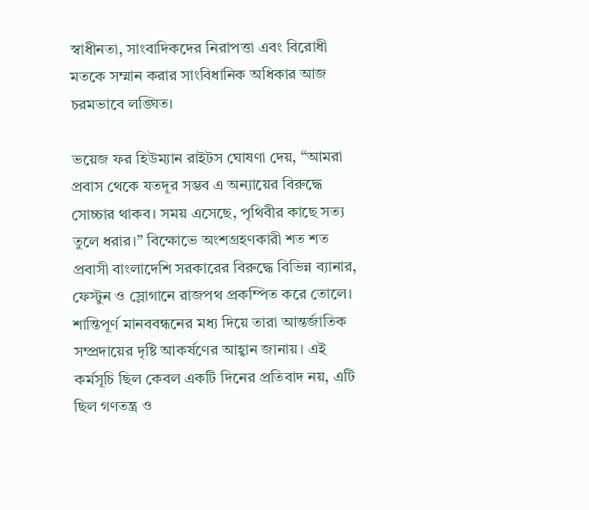স্বাধীনতা, সাংবাদিকদের নিরাপত্তা এবং বিরোধী মতকে সম্মান করার সাংবিধানিক অধিকার আজ চরমভাবে লঙ্ঘিত।

ভয়েজ ফর হিউম্যান রাইটস ঘোষণা দেয়, “আমরা প্রবাস থেকে যতদূর সম্ভব এ অন্যায়ের বিরুদ্ধে সোচ্চার থাকব। সময় এসেছে, পৃথিবীর কাছে সত্য তুলে ধরার।” বিক্ষোভে অংশগ্রহণকারী শত শত প্রবাসী বাংলাদেশি সরকারের বিরুদ্ধে বিভিন্ন ব্যানার, ফেস্টুন ও স্লোগানে রাজপথ প্রকম্পিত করে তোলে। শান্তিপূর্ণ মানববন্ধনের মধ্য দিয়ে তারা আন্তর্জাতিক সম্প্রদায়ের দৃষ্টি আকর্ষণের আহ্বান জানায়। এই কর্মসূচি ছিল কেবল একটি দিনের প্রতিবাদ নয়, এটি ছিল গণতন্ত্র ও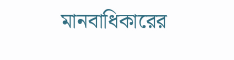মানবাধিকারের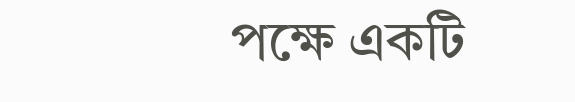পক্ষে একটি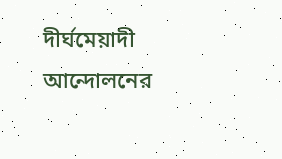দীর্ঘমেয়াদী আন্দোলনের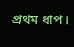প্রথম ধাপ।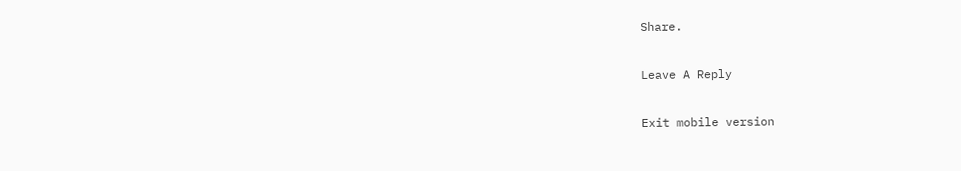Share.

Leave A Reply

Exit mobile version